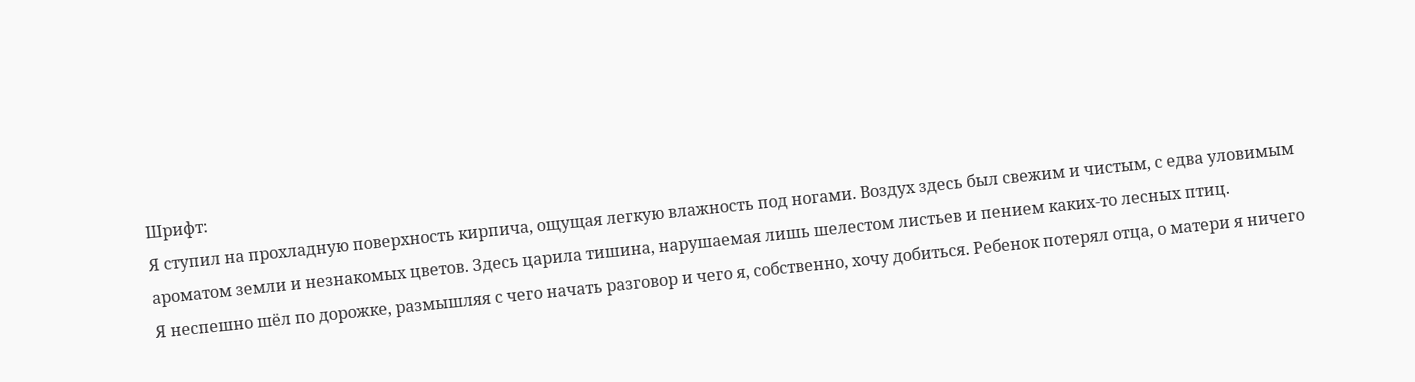Шрифт:
Я ступил на прохладную поверхность кирпича, ощущая легкую влажность под ногами. Воздух здесь был свежим и чистым, с едва уловимым ароматом земли и незнакомых цветов. Здесь царила тишина, нарушаемая лишь шелестом листьев и пением каких-то лесных птиц.
Я неспешно шёл по дорожке, размышляя с чего начать разговор и чего я, собственно, хочу добиться. Ребенок потерял отца, о матери я ничего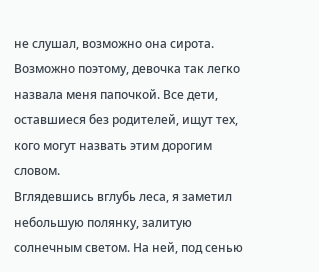не слушал, возможно она сирота. Возможно поэтому, девочка так легко назвала меня папочкой. Все дети, оставшиеся без родителей, ищут тех, кого могут назвать этим дорогим словом.
Вглядевшись вглубь леса, я заметил небольшую полянку, залитую солнечным светом. На ней, под сенью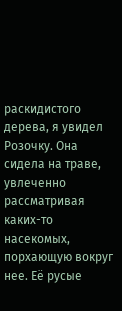раскидистого дерева, я увидел Розочку. Она сидела на траве, увлеченно рассматривая каких-то насекомых, порхающую вокруг нее. Её русые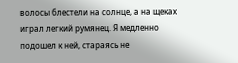волосы блестели на солнце, а на щеках играл легкий румянец. Я медленно подошел к ней, стараясь не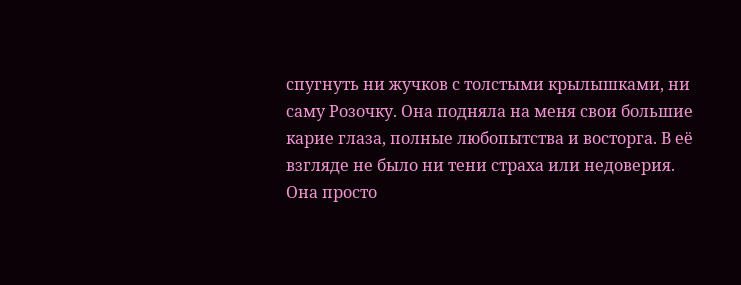спугнуть ни жучков с толстыми крылышками, ни саму Розочку. Она подняла на меня свои большие карие глаза, полные любопытства и восторга. В её взгляде не было ни тени страха или недоверия. Она просто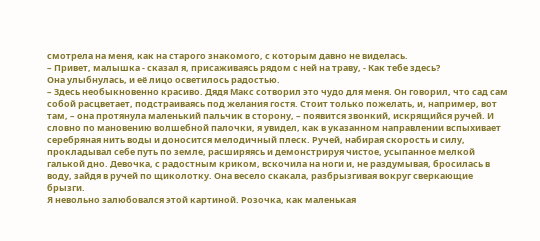смотрела на меня, как на старого знакомого, с которым давно не виделась.
– Привет, малышка - сказал я, присаживаясь рядом с ней на траву, - Как тебе здесь?
Она улыбнулась, и её лицо осветилось радостью.
– Здесь необыкновенно красиво. Дядя Макс сотворил это чудо для меня. Он говорил, что сад сам собой расцветает, подстраиваясь под желания гостя. Стоит только пожелать, и, например, вот там, – она протянула маленький пальчик в сторону, – появится звонкий, искрящийся ручей. И словно по мановению волшебной палочки, я увидел, как в указанном направлении вспыхивает серебряная нить воды и доносится мелодичный плеск. Ручей, набирая скорость и силу, прокладывал себе путь по земле, расширяясь и демонстрируя чистое, усыпанное мелкой галькой дно. Девочка, с радостным криком, вскочила на ноги и, не раздумывая, бросилась в воду, зайдя в ручей по щиколотку. Она весело скакала, разбрызгивая вокруг сверкающие брызги.
Я невольно залюбовался этой картиной. Розочка, как маленькая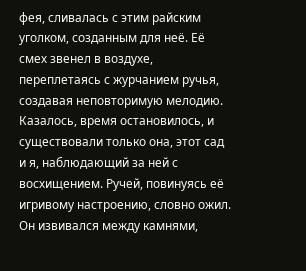фея, сливалась с этим райским уголком, созданным для неё. Её смех звенел в воздухе, переплетаясь с журчанием ручья, создавая неповторимую мелодию. Казалось, время остановилось, и существовали только она, этот сад и я, наблюдающий за ней с восхищением. Ручей, повинуясь её игривому настроению, словно ожил. Он извивался между камнями,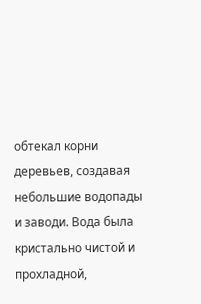обтекал корни деревьев, создавая небольшие водопады и заводи. Вода была кристально чистой и прохладной,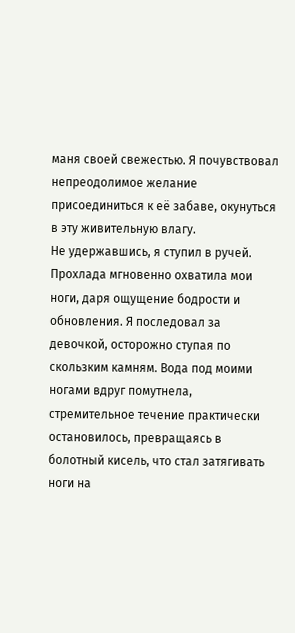маня своей свежестью. Я почувствовал непреодолимое желание присоединиться к её забаве, окунуться в эту живительную влагу.
Не удержавшись, я ступил в ручей. Прохлада мгновенно охватила мои ноги, даря ощущение бодрости и обновления. Я последовал за девочкой, осторожно ступая по скользким камням. Вода под моими ногами вдруг помутнела, стремительное течение практически остановилось, превращаясь в болотный кисель, что стал затягивать ноги на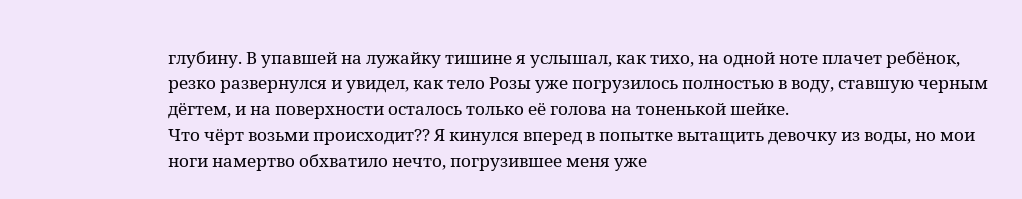глубину. В упавшей на лужайку тишине я услышал, как тихо, на одной ноте плачет ребёнок, резко развернулся и увидел, как тело Розы уже погрузилось полностью в воду, ставшую черным дёгтем, и на поверхности осталось только её голова на тоненькой шейке.
Что чёрт возьми происходит?? Я кинулся вперед в попытке вытащить девочку из воды, но мои ноги намертво обхватило нечто, погрузившее меня уже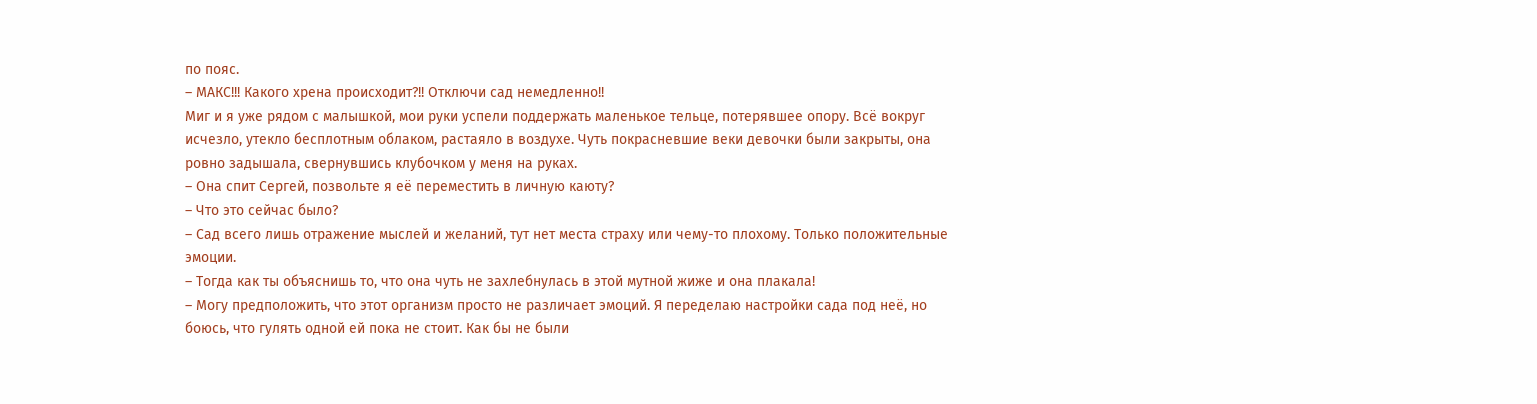по пояс.
– МАКС!!! Какого хрена происходит?!! Отключи сад немедленно!!
Миг и я уже рядом с малышкой, мои руки успели поддержать маленькое тельце, потерявшее опору. Всё вокруг исчезло, утекло бесплотным облаком, растаяло в воздухе. Чуть покрасневшие веки девочки были закрыты, она ровно задышала, свернувшись клубочком у меня на руках.
– Она спит Сергей, позвольте я её переместить в личную каюту?
– Что это сейчас было?
– Сад всего лишь отражение мыслей и желаний, тут нет места страху или чему-то плохому. Только положительные эмоции.
– Тогда как ты объяснишь то, что она чуть не захлебнулась в этой мутной жиже и она плакала!
– Могу предположить, что этот организм просто не различает эмоций. Я переделаю настройки сада под неё, но боюсь, что гулять одной ей пока не стоит. Как бы не были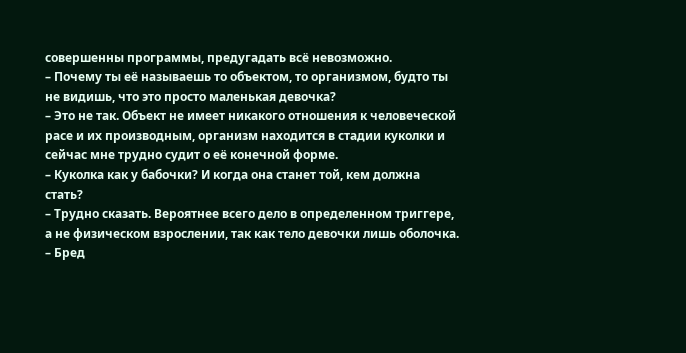совершенны программы, предугадать всё невозможно.
– Почему ты её называешь то объектом, то организмом, будто ты не видишь, что это просто маленькая девочка?
– Это не так. Объект не имеет никакого отношения к человеческой расе и их производным, организм находится в стадии куколки и сейчас мне трудно судит о её конечной форме.
– Куколка как у бабочки? И когда она станет той, кем должна стать?
– Трудно сказать. Вероятнее всего дело в определенном триггере, а не физическом взрослении, так как тело девочки лишь оболочка.
– Бред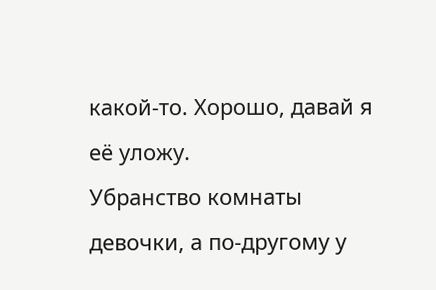какой-то. Хорошо, давай я её уложу.
Убранство комнаты девочки, а по-другому у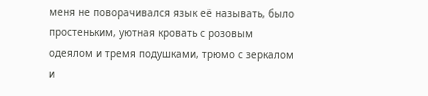меня не поворачивался язык её называть, было простеньким, уютная кровать с розовым одеялом и тремя подушками, трюмо с зеркалом и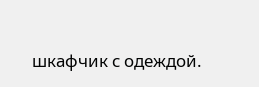шкафчик с одеждой.